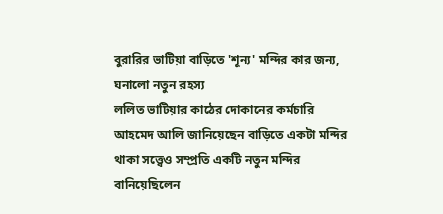বুরারির ভাটিয়া বাড়িতে 'শূন্য' মন্দির কার জন্য, ঘনালো নতুন রহস্য
ললিত ভাটিয়ার কাঠের দোকানের কর্মচারি আহমেদ আলি জানিয়েছেন বাড়িতে একটা মন্দির থাকা সত্ত্বেও সম্প্রতি একটি নতুন মন্দির বানিয়েছিলেন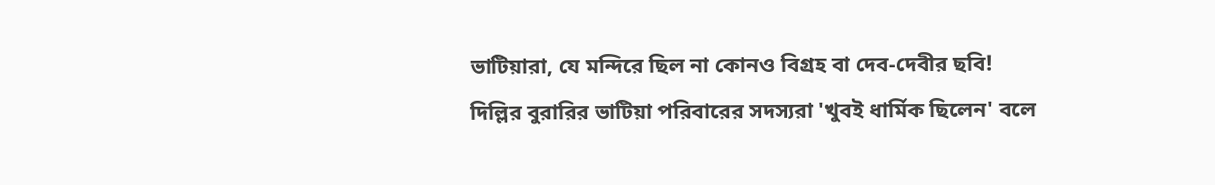ভাটিয়ারা, যে মন্দিরে ছিল না কোনও বিগ্রহ বা দেব-দেবীর ছবি!
দিল্লির বুরারির ভাটিয়া পরিবারের সদস্যরা 'খুবই ধার্মিক ছিলেন' বলে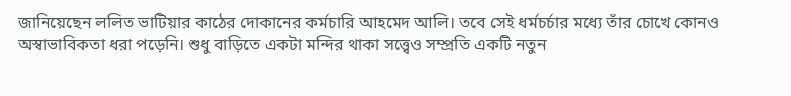জানিয়েছেন ললিত ভাটিয়ার কাঠের দোকানের কর্মচারি আহমেদ আলি। তবে সেই ধর্মচর্চার মধ্যে তাঁর চোখে কোনও অস্বাভাবিকতা ধরা পড়েনি। শুধু বাড়িতে একটা মন্দির থাকা সত্ত্বেও সম্প্রতি একটি নতুন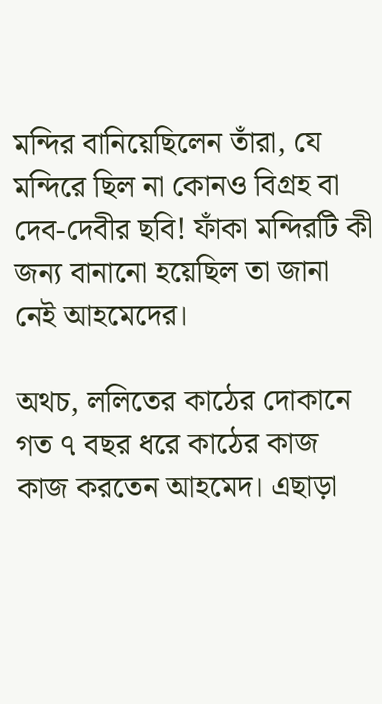মন্দির বানিয়েছিলেন তাঁরা, যে মন্দিরে ছিল না কোনও বিগ্রহ বা দেব-দেবীর ছবি! ফাঁকা মন্দিরটি কী জন্য বানানো হয়েছিল তা জানা নেই আহমেদের।

অথচ, ললিতের কাঠের দোকানে গত ৭ বছর ধরে কাঠের কাজ কাজ করতেন আহমেদ। এছাড়া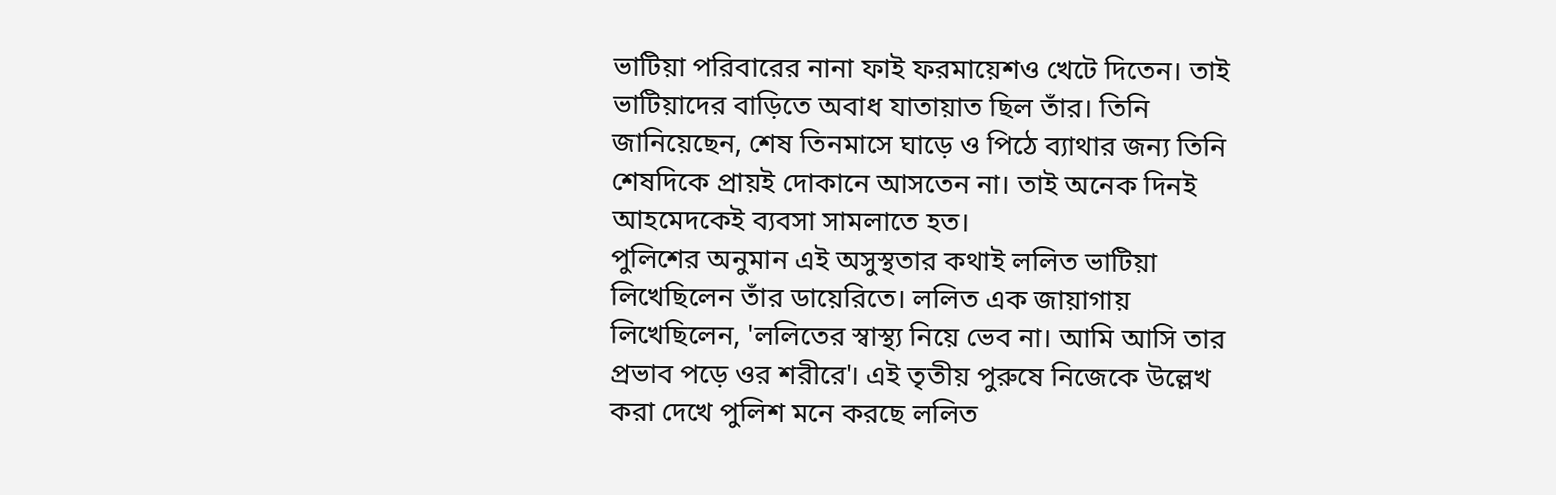ভাটিয়া পরিবারের নানা ফাই ফরমায়েশও খেটে দিতেন। তাই ভাটিয়াদের বাড়িতে অবাধ যাতায়াত ছিল তাঁর। তিনি জানিয়েছেন, শেষ তিনমাসে ঘাড়ে ও পিঠে ব্যাথার জন্য তিনি শেষদিকে প্রায়ই দোকানে আসতেন না। তাই অনেক দিনই আহমেদকেই ব্যবসা সামলাতে হত।
পুলিশের অনুমান এই অসুস্থতার কথাই ললিত ভাটিয়া লিখেছিলেন তাঁর ডায়েরিতে। ললিত এক জায়াগায় লিখেছিলেন, 'ললিতের স্বাস্থ্য নিয়ে ভেব না। আমি আসি তার প্রভাব পড়ে ওর শরীরে'। এই তৃতীয় পুরুষে নিজেকে উল্লেখ করা দেখে পুলিশ মনে করছে ললিত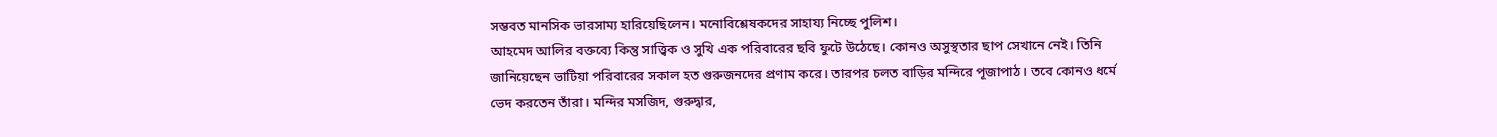সম্ভবত মানসিক ভারসাম্য হারিয়েছিলেন। মনোবিশ্লেষকদের সাহায্য নিচ্ছে পুলিশ।
আহমেদ আলির বক্তব্যে কিন্তু সাত্ত্বিক ও সুখি এক পরিবারের ছবি ফুটে উঠেছে। কোনও অসুস্থতার ছাপ সেখানে নেই। তিনি জানিয়েছেন ভাটিয়া পরিবারের সকাল হত গুরুজনদের প্রণাম করে। তারপর চলত বাড়ির মন্দিরে পূজাপাঠ। তবে কোনও ধর্মে ভেদ করতেন তাঁরা। মন্দির মসজিদ, গুরুদ্বার,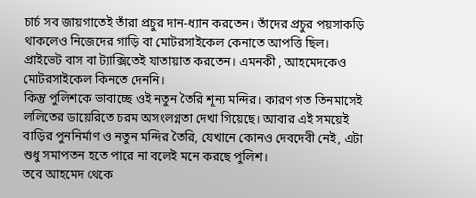চার্চ সব জায়গাতেই তাঁরা প্রচুর দান-ধ্যান করতেন। তাঁদের প্রচুর পয়সাকড়ি থাকলেও নিজেদের গাড়ি বা মোটরসাইকেল কেনাতে আপত্তি ছিল। প্রাইভেট বাস বা ট্যাক্সিতেই যাতায়াত করতেন। এমনকী , আহমেদকেও মোটরসাইকেল কিনতে দেননি।
কিন্তু পুলিশকে ভাবাচ্ছে ওই নতুন তৈরি শূন্য মন্দির। কারণ গত তিনমাসেই ললিতের ডায়েরিতে চরম অসংলগ্নতা দেখা গিয়েছে। আবার এই সময়েই বাড়ির পুননির্মাণ ও নতুন মন্দির তৈরি, যেখানে কোনও দেবদেবী নেই, এটা শুধু সমাপতন হতে পারে না বলেই মনে করছে পুলিশ।
তবে আহমেদ থেকে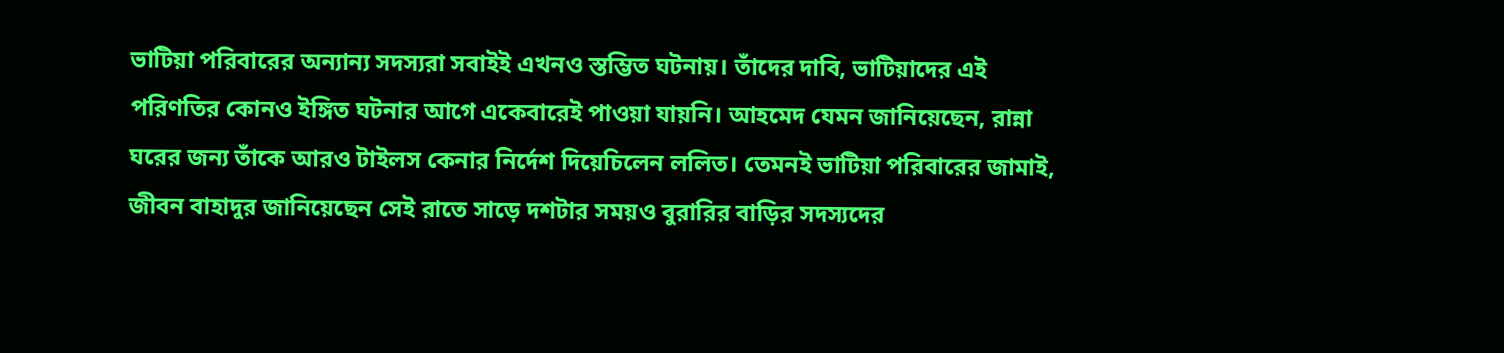ভাটিয়া পরিবারের অন্যান্য সদস্যরা সবাইই এখনও স্তম্ভিত ঘটনায়। তাঁদের দাবি, ভাটিয়াদের এই পরিণতির কোনও ইঙ্গিত ঘটনার আগে একেবারেই পাওয়া যায়নি। আহমেদ যেমন জানিয়েছেন, রান্না ঘরের জন্য তাঁকে আরও টাইলস কেনার নির্দেশ দিয়েচিলেন ললিত। তেমনই ভাটিয়া পরিবারের জামাই, জীবন বাহাদুর জানিয়েছেন সেই রাতে সাড়ে দশটার সময়ও বুরারির বাড়ির সদস্যদের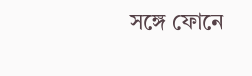সঙ্গে ফোনে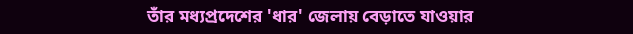তাঁর মধ্যপ্রদেশের 'ধার' জেলায় বেড়াতে যাওয়ার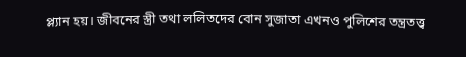প্ল্যান হয়। জীবনের স্ত্রী তথা ললিতদের বোন সুজাতা এখনও পুলিশের তন্ত্রতত্ত্ব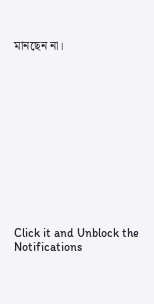মানছেন না।












Click it and Unblock the Notifications